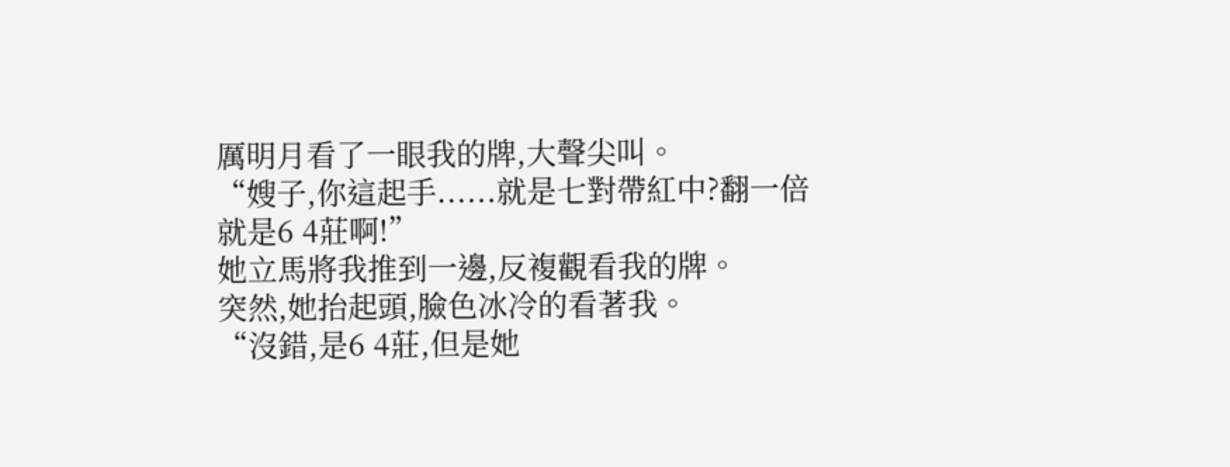厲明月看了一眼我的牌,大聲尖叫。
“嫂子,你這起手......就是七對帶紅中?翻一倍就是6 4莊啊!”
她立馬將我推到一邊,反複觀看我的牌。
突然,她抬起頭,臉色冰冷的看著我。
“沒錯,是6 4莊,但是她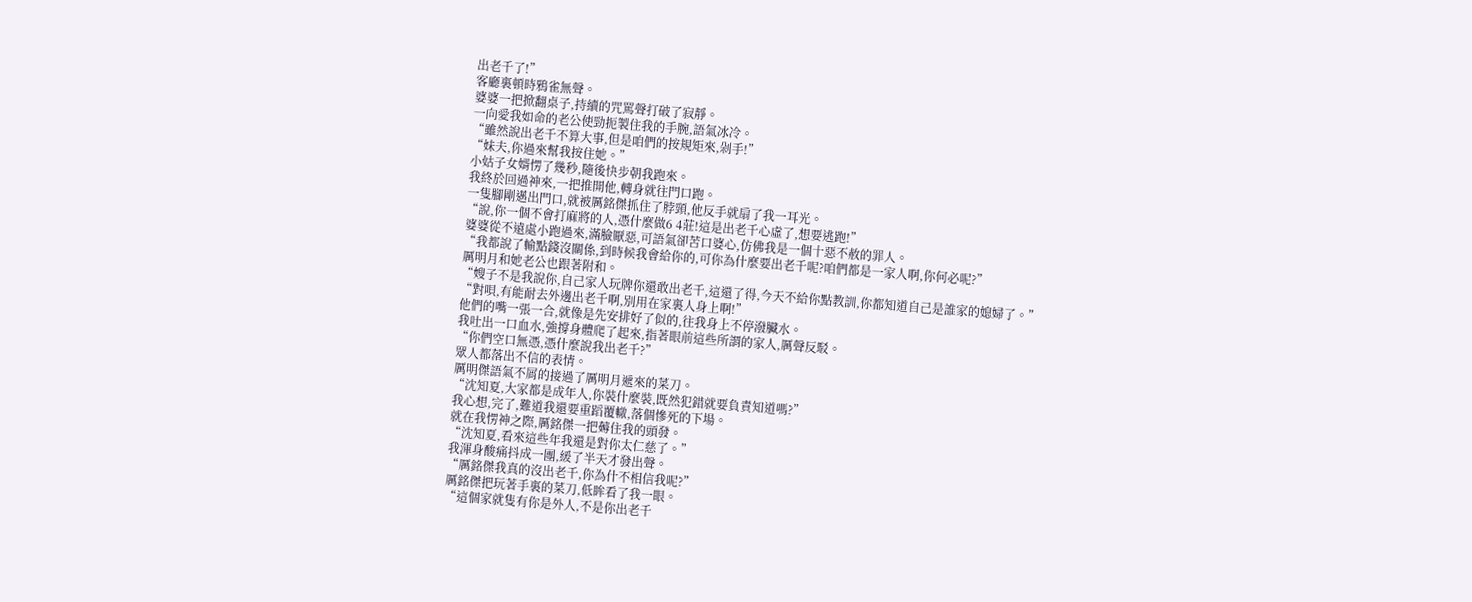出老千了!”
客廳裏頓時鴉雀無聲。
婆婆一把掀翻桌子,持續的咒罵聲打破了寂靜。
一向愛我如命的老公使勁扼製住我的手腕,語氣冰冷。
“雖然說出老千不算大事,但是咱們的按規矩來,剁手!”
“妹夫,你過來幫我按住她。”
小姑子女婿愣了幾秒,隨後快步朝我跑來。
我終於回過神來,一把推開他,轉身就往門口跑。
一隻腳剛邁出門口,就被厲銘傑抓住了脖頸,他反手就扇了我一耳光。
“說,你一個不會打麻將的人,憑什麼做6 4莊!這是出老千心虛了,想要逃跑!”
婆婆從不遠處小跑過來,滿臉厭惡,可語氣卻苦口婆心,仿佛我是一個十惡不赦的罪人。
“我都說了輸點錢沒關係,到時候我會給你的,可你為什麼要出老千呢?咱們都是一家人啊,你何必呢?”
厲明月和她老公也跟著附和。
“嫂子不是我說你,自己家人玩牌你還敢出老千,這還了得,今天不給你點教訓,你都知道自己是誰家的媳婦了。”
“對唄,有能耐去外邊出老千啊,別用在家裏人身上啊!”
他們的嘴一張一合,就像是先安排好了似的,往我身上不停潑臟水。
我吐出一口血水,強撐身體爬了起來,指著眼前這些所謂的家人,厲聲反駁。
“你們空口無憑,憑什麼說我出老千?”
眾人都落出不信的表情。
厲明傑語氣不屑的接過了厲明月遞來的菜刀。
“沈知夏,大家都是成年人,你裝什麼裝,既然犯錯就要負責知道嗎?”
我心想,完了,難道我還要重蹈覆轍,落個慘死的下場。
就在我愣神之際,厲銘傑一把薅住我的頭發。
“沈知夏,看來這些年我還是對你太仁慈了。”
我渾身酸痛抖成一團,緩了半天才發出聲。
“厲銘傑我真的沒出老千,你為什不相信我呢?”
厲銘傑把玩著手裏的菜刀,低眸看了我一眼。
“這個家就隻有你是外人,不是你出老千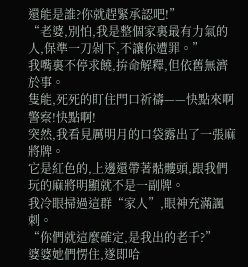還能是誰?你就趕緊承認吧!”
“老婆,別怕,我是整個家裏最有力氣的人,保準一刀剁下,不讓你遭罪。”
我嘴裏不停求饒,拚命解釋,但依舊無濟於事。
隻能,死死的盯住門口祈禱——快點來啊警察!快點啊!
突然,我看見厲明月的口袋露出了一張麻將牌。
它是紅色的,上邊還帶著骷髏頭,跟我們玩的麻將明顯就不是一副牌。
我冷眼掃過這群“家人”,眼神充滿諷刺。
“你們就這麼確定,是我出的老千?”
婆婆她們愣住,遂即哈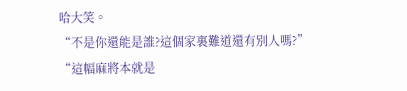哈大笑。
“不是你還能是誰?這個家裏難道還有別人嗎?”
“這幅麻將本就是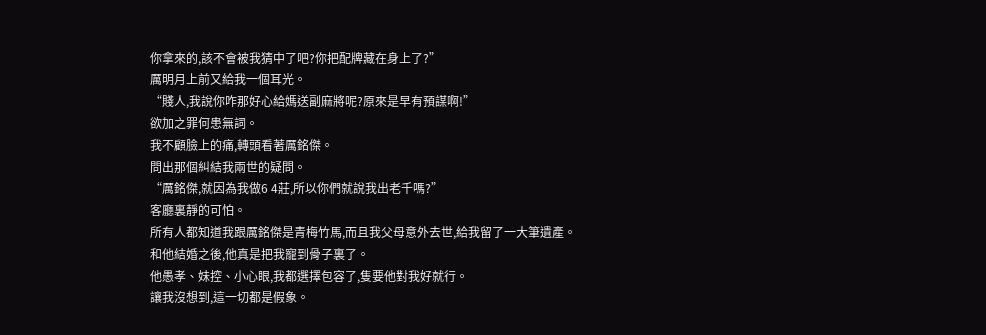你拿來的,該不會被我猜中了吧?你把配牌藏在身上了?”
厲明月上前又給我一個耳光。
“賤人,我說你咋那好心給媽送副麻將呢?原來是早有預謀啊!”
欲加之罪何患無詞。
我不顧臉上的痛,轉頭看著厲銘傑。
問出那個糾結我兩世的疑問。
“厲銘傑,就因為我做6 4莊,所以你們就說我出老千嗎?”
客廳裏靜的可怕。
所有人都知道我跟厲銘傑是青梅竹馬,而且我父母意外去世,給我留了一大筆遺產。
和他結婚之後,他真是把我寵到骨子裏了。
他愚孝、妹控、小心眼,我都選擇包容了,隻要他對我好就行。
讓我沒想到,這一切都是假象。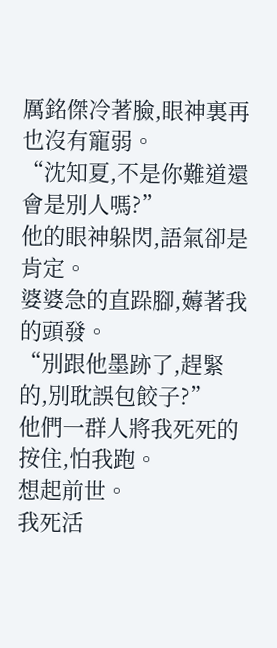厲銘傑冷著臉,眼神裏再也沒有寵弱。
“沈知夏,不是你難道還會是別人嗎?”
他的眼神躲閃,語氣卻是肯定。
婆婆急的直跺腳,薅著我的頭發。
“別跟他墨跡了,趕緊的,別耽誤包餃子?”
他們一群人將我死死的按住,怕我跑。
想起前世。
我死活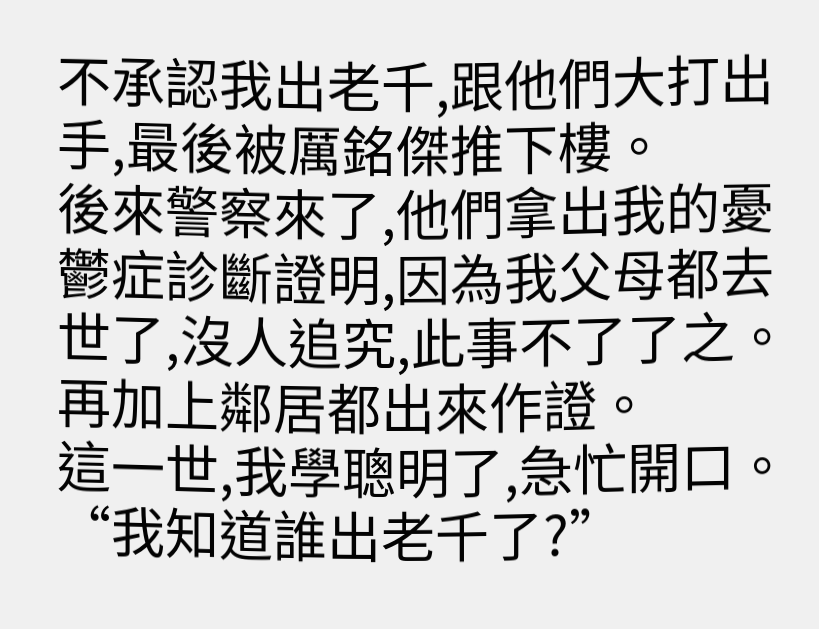不承認我出老千,跟他們大打出手,最後被厲銘傑推下樓。
後來警察來了,他們拿出我的憂鬱症診斷證明,因為我父母都去世了,沒人追究,此事不了了之。
再加上鄰居都出來作證。
這一世,我學聰明了,急忙開口。
“我知道誰出老千了?”